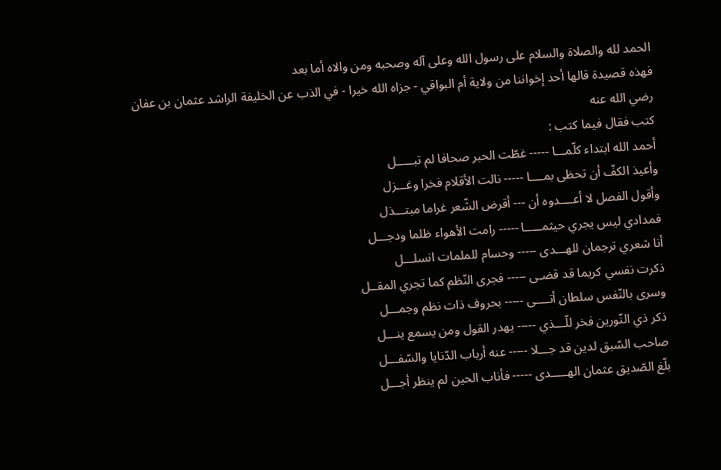الحمد لله والصلاة والسلام على رسول الله وعلى آله وصحبه ومن والاه أما بعد
فهذه قصيدة قالها أحد إخواننا من ولاية أم البواقي - جزاه الله خيرا - في الذب عن الخليفة الراشد عثمان بن عفان رضي الله عنه
كتب فقال فيما كتب :
أحمد الله ابتداء كلّمـــا ----- غطّت الحبر صحافا لم تبـــــل
وأعيذ الكفّ أن تحظى بمــــا ----- نالت الأقلام فخرا وغـــزل
وأقول الفصل لا أعــــدوه أن --- أقرض الشّعر غراما مبتـــذل
فمدادي ليس يجري حيثمـــــا ----- رامت الأهواء ظلما ودجـــل
أنا شعري ترجمان للهـــدى ----- وحسام للملمات انسلـــل
ذكرت نفسي كريما قد قضـى ----- فجرى النّظم كما تجري المقــل
وسرى بالنّفس سلطان أتــــى ----- بحروف ذات نظم وجمـــل
ذكر ذي النّورين فخر للّـــذي ----- يهدر القول ومن يسمع ينـــل
صاحب السّبق لدين قد جـــلا ----- عنه أرباب الدّنايا والسّفـــل
بلّغ الصّديق عثمان الهـــــدى ----- فأناب الحين لم ينظر أجـــل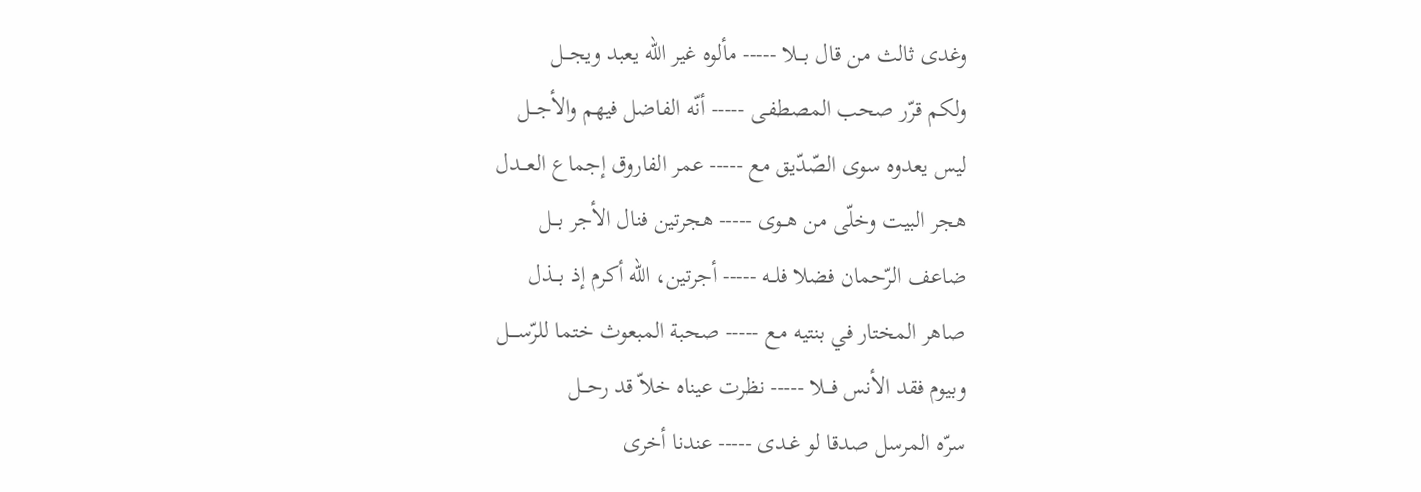وغدى ثالث من قال بـــلا ----- مألوه غير الله يعبد ويجـــل
ولكم قرّر صحب المصطفـى ----- أنّه الفاضل فيهم والأجـــل
ليس يعدوه سوى الصّدّيق مع ----- عمر الفاروق إجماع العـــدل
هجر البيت وخلّى من هــوى ----- هجرتين فنال الأجر بـــل
ضاعف الرّحمان فضلا فلــه ----- أجرتين، الله أكرم إذ بـــذل
صاهر المختار في بنتيه مـع ----- صحبة المبعوث ختما للرّســــل
وبيوم فقد الأنس فـــلا ----- نظرت عيناه خلاّ قد رحـــل
سرّه المرسل صدقا لو غـدى ----- عندنا أخرى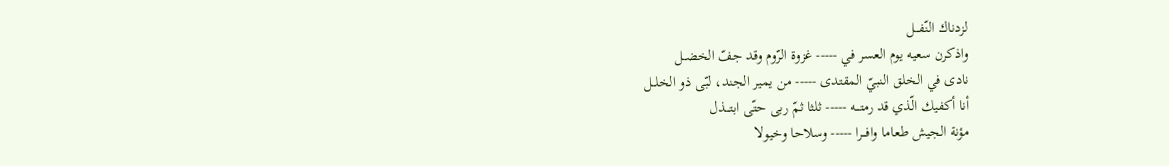لزدناك النّفـــل
واذكرن سعيه يوم العسر في ----- غزوة الرّوم وقد جفّ الخضــل
نادى في الخلق النبيّ المقتدى ----- من يمير الجند، لبّى ذو الخلــل
أنا أكفيك الّذي قد رمتـــه ----- ثلثا ثمّ ربى حتّى ابتـــذل
مؤنة الجيش طعاما وافـــرا ----- وسلاحا وخيولا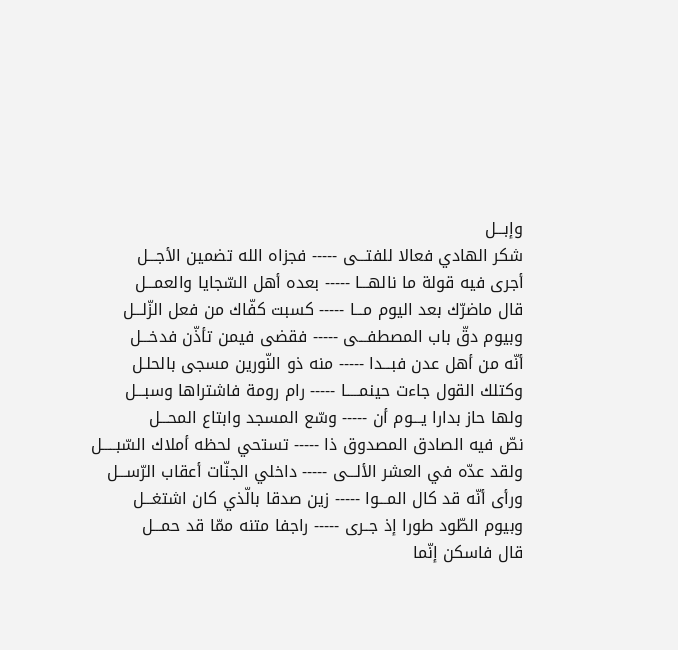وإبـــل
شكر الهادي فعالا للفتـــى ----- فجزاه الله تضمين الأجـــل
أجرى فيه قولة ما نالهـــا ----- بعده أهل السّجايا والعمـــل
قال ماضرّك بعد اليوم مـــا ----- كسبت كفّاك من فعل الزّلـــل
وبيوم دقّ باب المصطفـــى ----- فقضى فيمن تأذّن فدخـــل
أنّه من أهل عدن فبـــدا ----- منه ذو النّورين مسجى بالحلـل
وكتلك القول جاءت حينمـــــا ----- رام رومة فاشتراها وسبـــل
ولها حاز بدارا يـــوم أن ----- وسّع المسجد وابتاع المحـــل
نصّ فيه الصادق المصدوق ذا ----- تستحي لحظه أملاك السّبـــــل
ولقد عدّه في العشر الألـــى ----- داخلي الجنّات أعقاب الرّســـل
ورأى أنّه قد كال المـــوا ----- زين صدقا بالّذي كان اشتغـــل
وبيوم الطّود طورا إذ جــرى ----- راجفا متنه ممّا قد حمـــل
قال فاسكن إنّما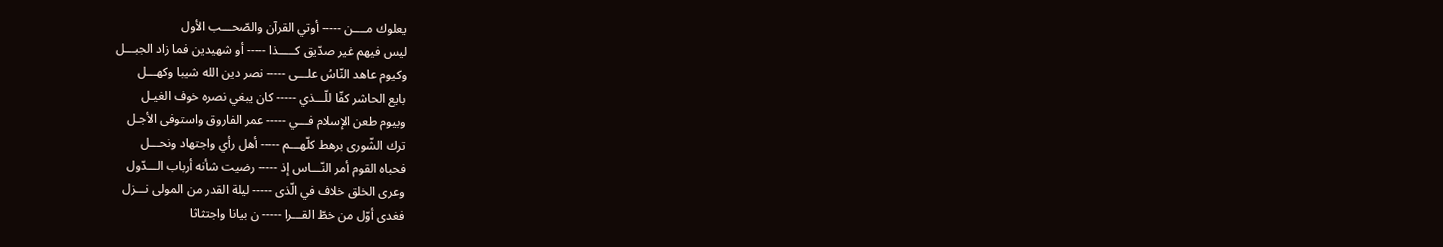يعلوك مــــن ----- أوتي القرآن والصّحـــب الأول
ليس فيهم غير صدّيق كـــــذا ----- أو شهيدين فما زاد الجبـــل
وكيوم عاهد النّاسُ علـــى ----- نصر دين الله شيبا وكهـــل
بايع الحاشر كفّا للّـــذي ----- كان يبغي نصره خوف الغيـل
وبيوم طعن الإسلام فـــي ----- عمر الفاروق واستوفى الأجـل
ترك الشّورى برهط كلّهـــم ----- أهل رأي واجتهاد ونحـــل
فحباه القوم أمر النّـــاس إذ ----- رضيت شأنه أرباب الـــدّول
وعرى الخلق خلاف في الّذى ----- ليلة القدر من المولى نـــزل
فغدى أوّل من خطّ القـــرا ----- ن بيانا واجتثاثا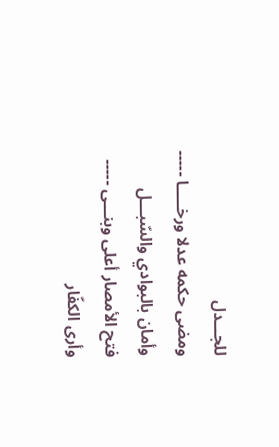للجـــدل
ومضى حكمه عدلا ورخـــــا ----- وأمان بالبوادي والسّبـــل
فتح الأمصار أعلى وبنـــى ----- وأرى الكفّار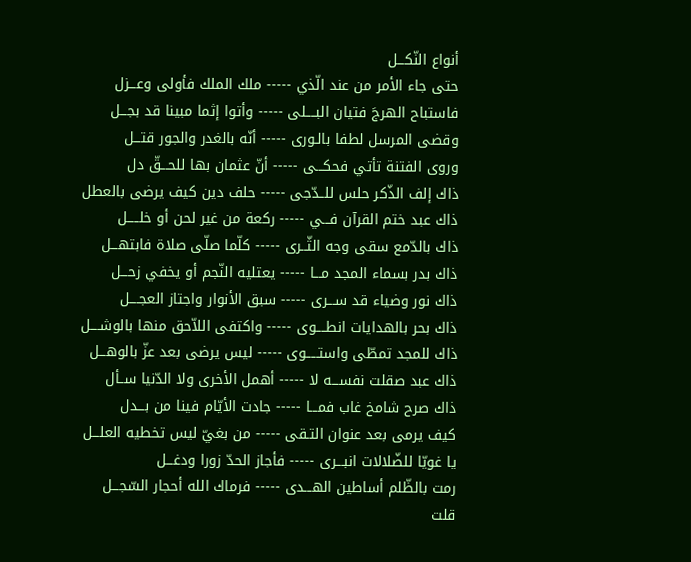أنواع النّكـــل
حتى جاء الأمر من عند الّذي ----- ملك الملك فأولى وعـــزل
فاستباح الهرجَ فتيان البــــلى ----- وأتوا إثما مبينا قد بجـــل
وقضى المرسل لطفا بالـورى ----- أنّه بالغدر والجور قتـــل
وروى الفتنة تأتي فحكـــى ----- أنّ عثمان بها للحـــقّ دل
ذاك إلف الذّكر حلس للــدّجى ----- حلف دين كيف يرضى بالعطل
ذاك عبد ختم القرآن فـــي ----- ركعة من غير لحن أو خلـــــل
ذاك بالدّمع سقى وجه الثّــرى ----- كلّما صلّى صلاة فابتهـــل
ذاك بدر بسماء المجد مـــا ----- يعتليه النّجم أو يخفي زحـــل
ذاك نور وضياء قد ســـرى ----- سبق الأنوار واجتاز العجــــل
ذاك بحر بالهدايات انطــــوى ----- واكتفى اللاّحق منها بالوشــــل
ذاك للمجد تمطّى واستـــــوى ----- ليس يرضى بعد عزّ بالوهـــل
ذاك عبد صقلت نفســـه لا ----- أهمل الأخرى ولا الدّنيا ســأل
ذاك صرح شامخ غاب فمـــا ----- جادت الأيّام فينا من بـــدل
كيف يرمى بعد عنوان التـقى ----- من بغيّ ليس تخطيه العلـــل
يا غويّا للضّلالات انبـــرى ----- فأجاز الحدّ زورا ودغـــل
رمت بالظّلم أساطين الهـــدى ----- فرماك الله أحجار السّجـــل
قلت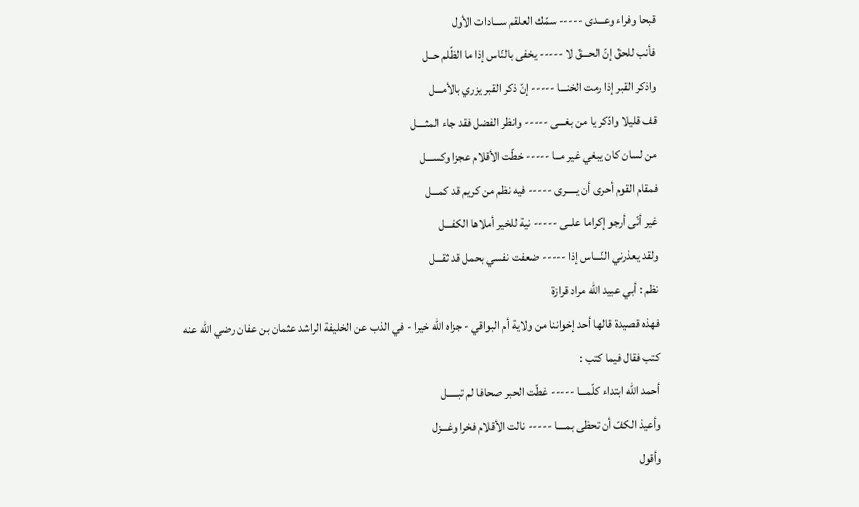قبحا وفراء وعـــدى ----- سمّك العلقم ســـادات الأول
فأنب للحقّ إنّ الحـــقّ لا ----- يخفى بالنّاس إذا ما الظّلم حــل
واذكر القبر إذا رمت الخنـــا ----- إنّ ذكر القبر يزري بالأمـــل
قف قليلا وادّكر يا من بغـــى ----- وانظر الفضل فقد جاء المثــــل
من لسان كان يبغي غير مــا ----- خطّت الأقلام عجزا وكســـل
فمقام القوم أحرى أن يـــــرى ----- فيه نظم من كريم قد كمـــل
غير أنّى أرجو إكراما علــى ----- نية للخير أملاها الكفـــل
ولقد يعذرني النّـــاس إذا ----- ضعفت نفسي بحمل قد ثقـــل
نظم : أبي عبيد الله مراد قرازة
فهذه قصيدة قالها أحد إخواننا من ولاية أم البواقي - جزاه الله خيرا - في الذب عن الخليفة الراشد عثمان بن عفان رضي الله عنه
كتب فقال فيما كتب :
أحمد الله ابتداء كلّمـــا ----- غطّت الحبر صحافا لم تبـــــل
وأعيذ الكفّ أن تحظى بمــــا ----- نالت الأقلام فخرا وغـــزل
وأقول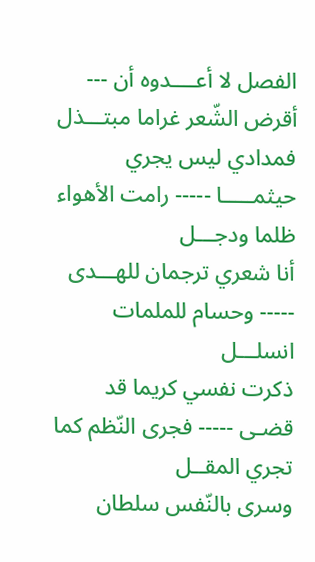الفصل لا أعــــدوه أن --- أقرض الشّعر غراما مبتـــذل
فمدادي ليس يجري حيثمـــــا ----- رامت الأهواء ظلما ودجـــل
أنا شعري ترجمان للهـــدى ----- وحسام للملمات انسلـــل
ذكرت نفسي كريما قد قضـى ----- فجرى النّظم كما تجري المقــل
وسرى بالنّفس سلطان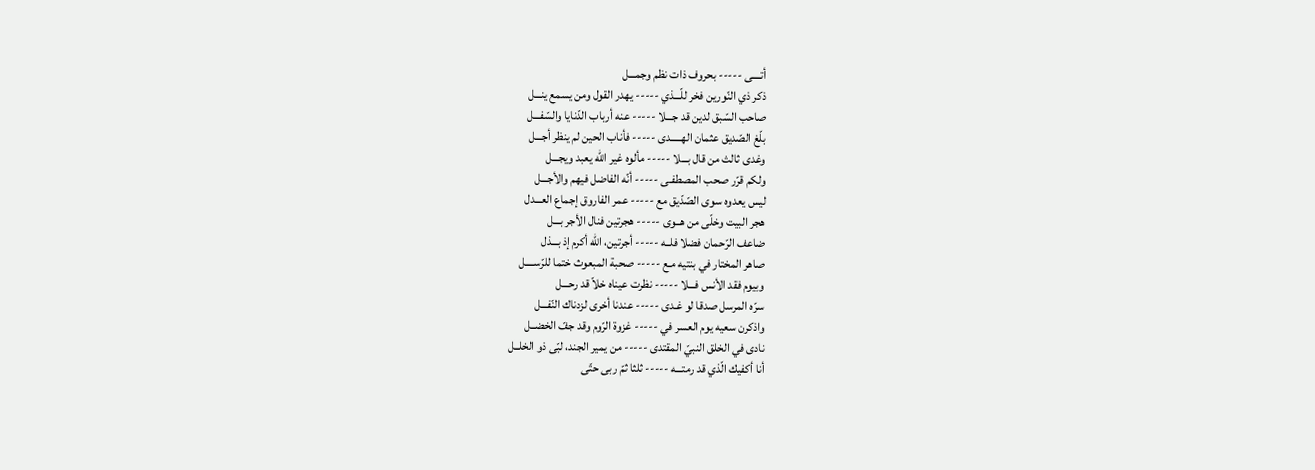أتــــى ----- بحروف ذات نظم وجمـــل
ذكر ذي النّورين فخر للّـــذي ----- يهدر القول ومن يسمع ينـــل
صاحب السّبق لدين قد جـــلا ----- عنه أرباب الدّنايا والسّفـــل
بلّغ الصّديق عثمان الهـــــدى ----- فأناب الحين لم ينظر أجـــل
وغدى ثالث من قال بـــلا ----- مألوه غير الله يعبد ويجـــل
ولكم قرّر صحب المصطفـى ----- أنّه الفاضل فيهم والأجـــل
ليس يعدوه سوى الصّدّيق مع ----- عمر الفاروق إجماع العـــدل
هجر البيت وخلّى من هــوى ----- هجرتين فنال الأجر بـــل
ضاعف الرّحمان فضلا فلــه ----- أجرتين، الله أكرم إذ بـــذل
صاهر المختار في بنتيه مـع ----- صحبة المبعوث ختما للرّســــل
وبيوم فقد الأنس فـــلا ----- نظرت عيناه خلاّ قد رحـــل
سرّه المرسل صدقا لو غـدى ----- عندنا أخرى لزدناك النّفـــل
واذكرن سعيه يوم العسر في ----- غزوة الرّوم وقد جفّ الخضــل
نادى في الخلق النبيّ المقتدى ----- من يمير الجند، لبّى ذو الخلــل
أنا أكفيك الّذي قد رمتـــه ----- ثلثا ثمّ ربى حتّى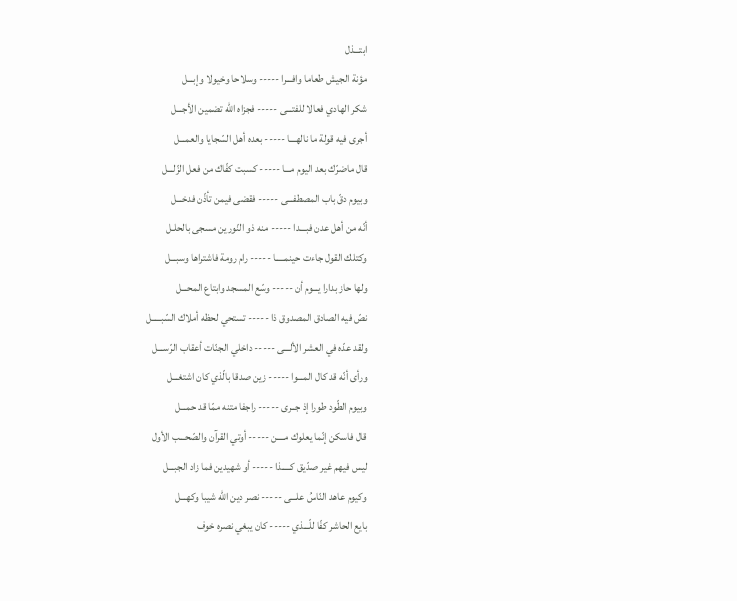ابتـــذل
مؤنة الجيش طعاما وافـــرا ----- وسلاحا وخيولا وإبـــل
شكر الهادي فعالا للفتـــى ----- فجزاه الله تضمين الأجـــل
أجرى فيه قولة ما نالهـــا ----- بعده أهل السّجايا والعمـــل
قال ماضرّك بعد اليوم مـــا ----- كسبت كفّاك من فعل الزّلـــل
وبيوم دقّ باب المصطفـــى ----- فقضى فيمن تأذّن فدخـــل
أنّه من أهل عدن فبـــدا ----- منه ذو النّورين مسجى بالحلـل
وكتلك القول جاءت حينمـــــا ----- رام رومة فاشتراها وسبـــل
ولها حاز بدارا يـــوم أن ----- وسّع المسجد وابتاع المحـــل
نصّ فيه الصادق المصدوق ذا ----- تستحي لحظه أملاك السّبـــــل
ولقد عدّه في العشر الألـــى ----- داخلي الجنّات أعقاب الرّســـل
ورأى أنّه قد كال المـــوا ----- زين صدقا بالّذي كان اشتغـــل
وبيوم الطّود طورا إذ جــرى ----- راجفا متنه ممّا قد حمـــل
قال فاسكن إنّما يعلوك مــــن ----- أوتي القرآن والصّحـــب الأول
ليس فيهم غير صدّيق كـــــذا ----- أو شهيدين فما زاد الجبـــل
وكيوم عاهد النّاسُ علـــى ----- نصر دين الله شيبا وكهـــل
بايع الحاشر كفّا للّـــذي ----- كان يبغي نصره خوف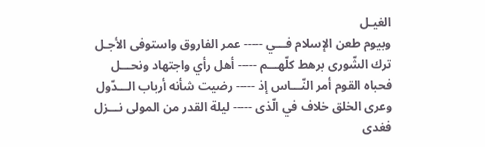الغيـل
وبيوم طعن الإسلام فـــي ----- عمر الفاروق واستوفى الأجـل
ترك الشّورى برهط كلّهـــم ----- أهل رأي واجتهاد ونحـــل
فحباه القوم أمر النّـــاس إذ ----- رضيت شأنه أرباب الـــدّول
وعرى الخلق خلاف في الّذى ----- ليلة القدر من المولى نـــزل
فغدى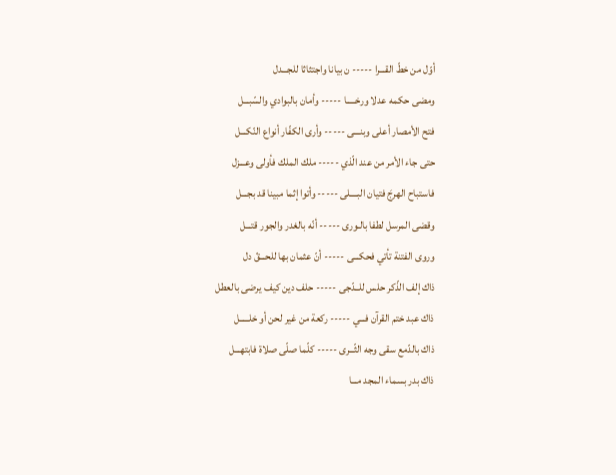أوّل من خطّ القـــرا ----- ن بيانا واجتثاثا للجـــدل
ومضى حكمه عدلا ورخـــــا ----- وأمان بالبوادي والسّبـــل
فتح الأمصار أعلى وبنـــى ----- وأرى الكفّار أنواع النّكـــل
حتى جاء الأمر من عند الّذي ----- ملك الملك فأولى وعـــزل
فاستباح الهرجَ فتيان البــــلى ----- وأتوا إثما مبينا قد بجـــل
وقضى المرسل لطفا بالـورى ----- أنّه بالغدر والجور قتـــل
وروى الفتنة تأتي فحكـــى ----- أنّ عثمان بها للحـــقّ دل
ذاك إلف الذّكر حلس للــدّجى ----- حلف دين كيف يرضى بالعطل
ذاك عبد ختم القرآن فـــي ----- ركعة من غير لحن أو خلـــــل
ذاك بالدّمع سقى وجه الثّــرى ----- كلّما صلّى صلاة فابتهـــل
ذاك بدر بسماء المجد مـــا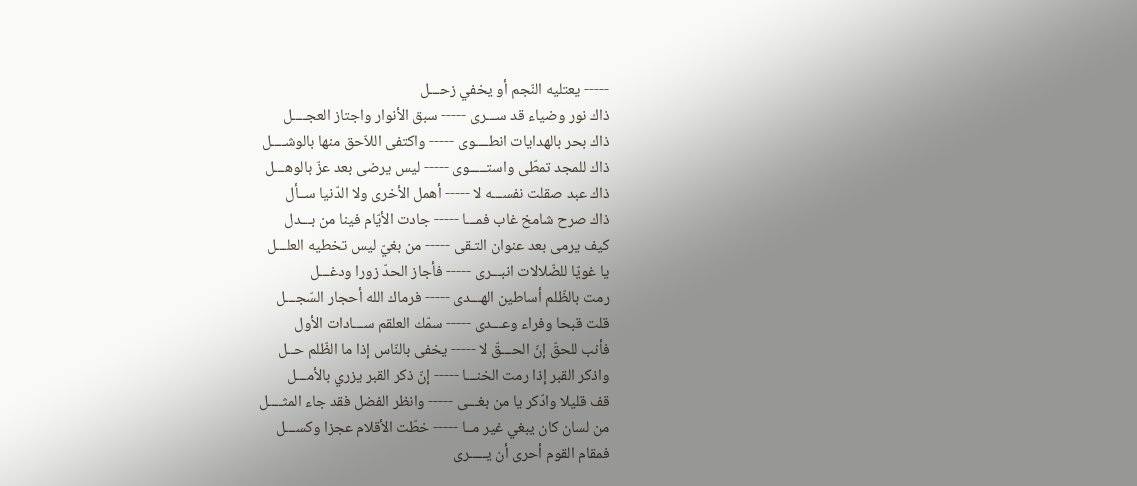----- يعتليه النّجم أو يخفي زحـــل
ذاك نور وضياء قد ســـرى ----- سبق الأنوار واجتاز العجــــل
ذاك بحر بالهدايات انطــــوى ----- واكتفى اللاّحق منها بالوشــــل
ذاك للمجد تمطّى واستـــــوى ----- ليس يرضى بعد عزّ بالوهـــل
ذاك عبد صقلت نفســـه لا ----- أهمل الأخرى ولا الدّنيا ســأل
ذاك صرح شامخ غاب فمـــا ----- جادت الأيّام فينا من بـــدل
كيف يرمى بعد عنوان التـقى ----- من بغيّ ليس تخطيه العلـــل
يا غويّا للضّلالات انبـــرى ----- فأجاز الحدّ زورا ودغـــل
رمت بالظّلم أساطين الهـــدى ----- فرماك الله أحجار السّجـــل
قلت قبحا وفراء وعـــدى ----- سمّك العلقم ســـادات الأول
فأنب للحقّ إنّ الحـــقّ لا ----- يخفى بالنّاس إذا ما الظّلم حــل
واذكر القبر إذا رمت الخنـــا ----- إنّ ذكر القبر يزري بالأمـــل
قف قليلا وادّكر يا من بغـــى ----- وانظر الفضل فقد جاء المثــــل
من لسان كان يبغي غير مــا ----- خطّت الأقلام عجزا وكســـل
فمقام القوم أحرى أن يـــــرى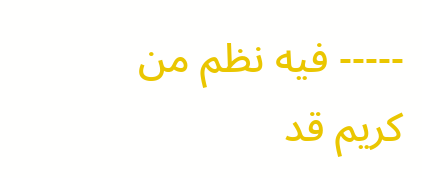----- فيه نظم من كريم قد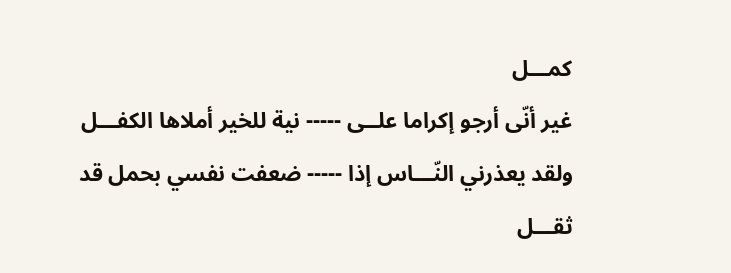كمـــل
غير أنّى أرجو إكراما علــى ----- نية للخير أملاها الكفـــل
ولقد يعذرني النّـــاس إذا ----- ضعفت نفسي بحمل قد ثقـــل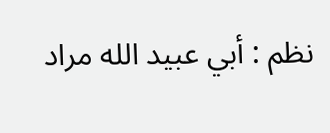نظم : أبي عبيد الله مراد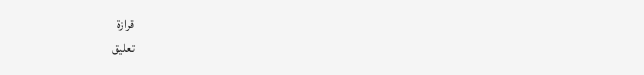قرازة
تعليق